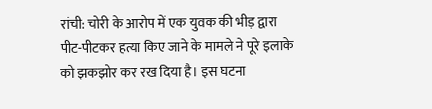रांची: चोरी के आरोप में एक युवक की भीड़ द्वारा पीट-पीटकर हत्या किए जाने के मामले ने पूरे इलाके को झकझोर कर रख दिया है। इस घटना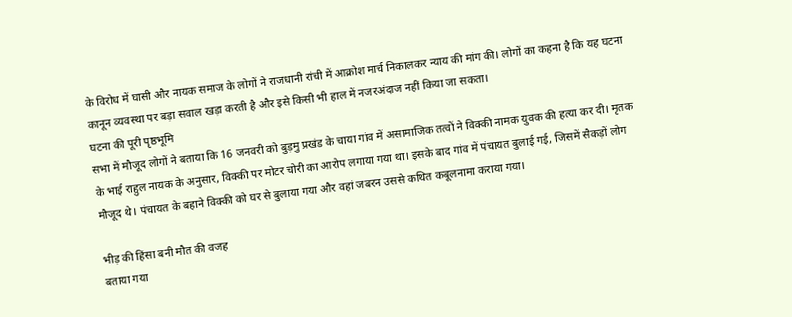के विरोध में घासी और नायक समाज के लोगों ने राजधानी रांची में आक्रोश मार्च निकालकर न्याय की मांग की। लोगों का कहना है कि यह घटना कानून व्यवस्था पर बड़ा सवाल खड़ा करती है और इसे किसी भी हाल में नजरअंदाज नहीं किया जा सकता।
घटना की पूरी पृष्ठभूमि
सभा में मौजूद लोगों ने बताया कि 16 जनवरी को बुड़मु प्रखंड के चाया गांव में असामाजिक तत्वों ने विक्की नामक युवक की हत्या कर दी। मृतक के भाई राहुल नायक के अनुसार, विक्की पर मोटर चोरी का आरोप लगाया गया था। इसके बाद गांव में पंचायत बुलाई गई, जिसमें सैकड़ों लोग मौजूद थे। पंचायत के बहाने विक्की को घर से बुलाया गया और वहां जबरन उससे कथित कबूलनामा कराया गया।

भीड़ की हिंसा बनी मौत की वजह
बताया गया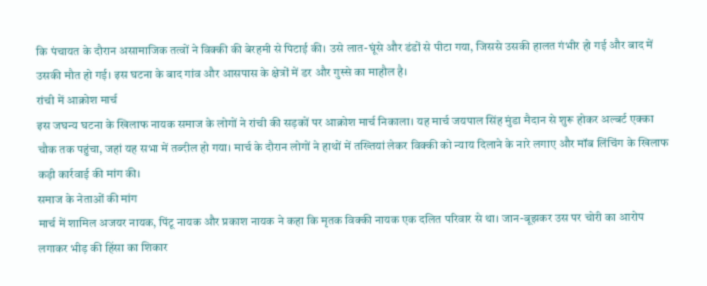कि पंचायत के दौरान असामाजिक तत्वों ने विक्की की बेरहमी से पिटाई की। उसे लात-घूंसे और डंडों से पीटा गया, जिससे उसकी हालत गंभीर हो गई और बाद में उसकी मौत हो गई। इस घटना के बाद गांव और आसपास के क्षेत्रों में डर और गुस्से का माहौल है।
रांची में आक्रोश मार्च
इस जघन्य घटना के खिलाफ नायक समाज के लोगों ने रांची की सड़कों पर आक्रोश मार्च निकाला। यह मार्च जयपाल सिंह मुंडा मैदान से शुरू होकर अल्बर्ट एक्का चौक तक पहुंचा, जहां यह सभा में तब्दील हो गया। मार्च के दौरान लोगों ने हाथों में तख्तियां लेकर विक्की को न्याय दिलाने के नारे लगाए और मॉब लिंचिंग के खिलाफ कड़ी कार्रवाई की मांग की।
समाज के नेताओं की मांग
मार्च में शामिल अजयर नायक, पिंटू नायक और प्रकाश नायक ने कहा कि मृतक विक्की नायक एक दलित परिवार से था। जान-बूझकर उस पर चोरी का आरोप लगाकर भीड़ की हिंसा का शिकार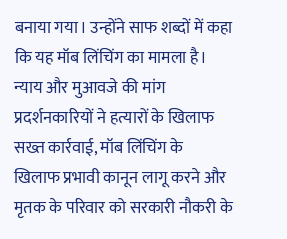बनाया गया। उन्होंने साफ शब्दों में कहा कि यह मॉब लिंचिंग का मामला है।
न्याय और मुआवजे की मांग
प्रदर्शनकारियों ने हत्यारों के खिलाफ सख्त कार्रवाई, मॉब लिंचिंग के खिलाफ प्रभावी कानून लागू करने और मृतक के परिवार को सरकारी नौकरी के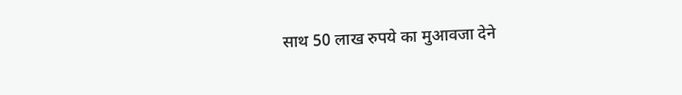साथ 50 लाख रुपये का मुआवजा देने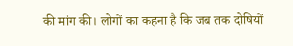की मांग की। लोगों का कहना है कि जब तक दोषियों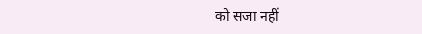को सजा नहीं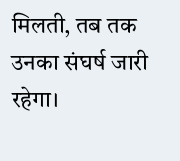मिलती, तब तक उनका संघर्ष जारी रहेगा।